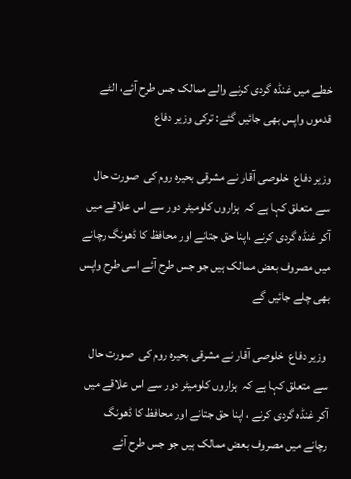خطے میں غنڈہ گردی کرنے والے ممالک جس طرح آئے، الٹے قدموں واپس بھی جائیں گئے: ترکی وزیر دفاع

وزیر دفاع  خلوصی آقار نے مشرقی بحیرہ روم کی  صورت حال سے متعلق کہا ہے کہ  ہزاروں کلومیٹر دور سے اس علاقے میں آکر غنڈہ گردی کرنے ،اپنا حق جتانے اور محافظ کا ڈھونگ رچانے میں مصروف بعض ممالک ہیں جو جس طرح آئے اسی طرح واپس بھی چلے جائیں گے

 وزیر دفاع  خلوصی آقار نے مشرقی بحیرہ روم کی  صورت حال سے متعلق کہا ہے کہ  ہزاروں کلومیٹر دور سے اس علاقے میں آکر غنڈہ گردی کرنے ، اپنا حق جتانے اور محافظ کا ڈھونگ رچانے میں مصروف بعض ممالک ہیں جو جس طرح آئے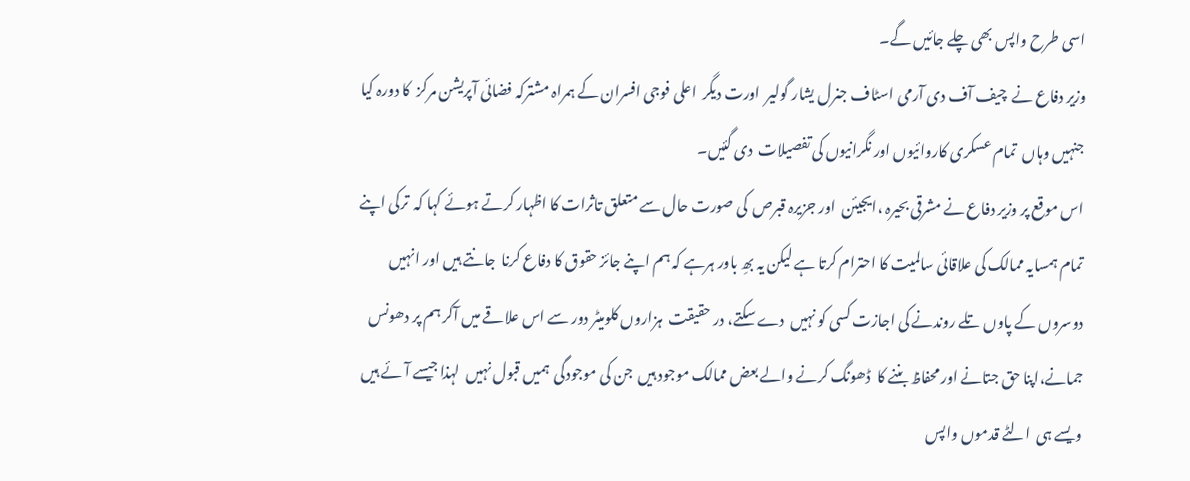اسی طرح واپس بھی چلے جائیں گے۔
وزیر دفاع نے  چیف آف دی آرمی اسٹاف جنرل یشار گولیر  اورت دیگر  اعلی فوجی افسران کے ہمراہ مشترکہ فضائی آپریشن مرکز  کا دورہ کیا  جنہیں وہاں  تمام عسکری کاروائیوں اور نگرانیوں کی تفصیلات  دی گئیں۔
اس موقع پر وزیر دفاع نے مشرقی بحیرہ ،ایجیئن  اور جزیرہ قبرص  کی صورت حال سے متعلق تاثرات کا اظہار کرتے ہوئے کہا کہ  ترکی اپنے تمام ہمسایہ ممالک کی علاقائی سالمیت کا احترام کرتا ہے لیکن یہ بھِ باور ہرہے کہ ہم اپنے جائز حقوق کا دفاع کرنا  جانتے ہیں اور انہیں دوسروں کے پاوں تلے روندنے کی اجازت کسی کو نہیں  دے سکتے، در حقیقت  ہزاروں کلومیٹر دور سے اس علاقے میں آکر ہم پر دھونس جمانے،اپنا حق جتانے اور محفاظ بننے کا  ڈھونگ کرنے والے بعض ممالک موجود ہیں  جن کی موجودگی  ہمیں قبول نہیں  لہذا جیسے آئے ہیں ویسے ہی  الٹے قدموں واپس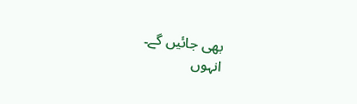بھی جائیں گے۔
انہوں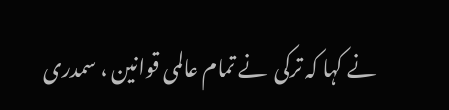نے کہا کہ ترکی  نے تمام عالمی قوانین ، سمدری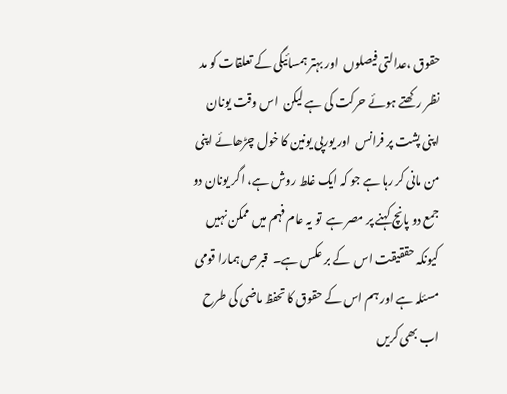حقوق ،عدالتی فیصلوں  اور بہتر ہمسائیگی کے تعلقات کو مد نظر رکھتے ہوئے حرکت کی ہے لیکن  اس وقت یونان  اپنی پشت پر فرانس  اور یورپی یونین کا خول چڑھائے اپنی من مانی کر رہا ہے جو کہ ایک غلط روش ہے، اگر یونان دو جمع دو پانچ کہنے پر مصر ہے  تو یہ عام فہم میں ممکن نہیں کیونکہ حققیقت اس  کے بر عکس ہے۔  قبرص ہمارا قومی مسئلہ ہے اور ہم اس کے حقوق کا تحفظ ماضی کی طرح اب بھی کریں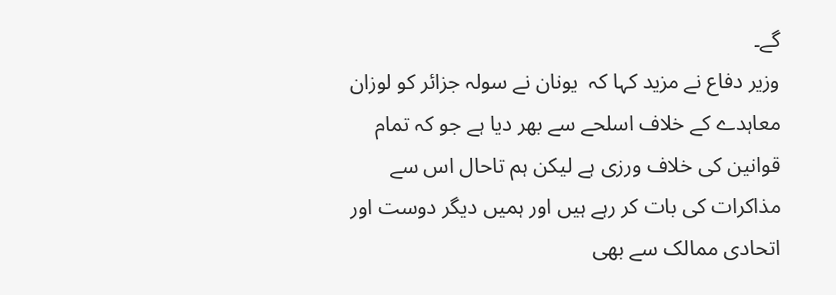گے۔
وزیر دفاع نے مزید کہا کہ  یونان نے سولہ جزائر کو لوزان معاہدے کے خلاف اسلحے سے بھر دیا ہے جو کہ تمام قوانین کی خلاف ورزی ہے لیکن ہم تاحال اس سے مذاکرات کی بات کر رہے ہیں اور ہمیں دیگر دوست اور اتحادی ممالک سے بھی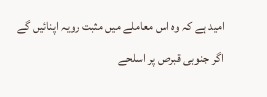امید ہے کہ وہ اس معاملے میں مثبت رویہ اپنائیں گے اگر جنوبی قبرص پر اسلحے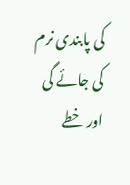کی پابندی نرم کی جائے گی اور خطے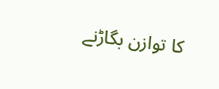کا توازن بگاڑنے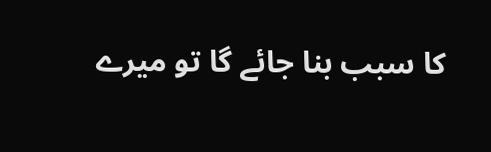کا سبب بنا جائے گا تو میرے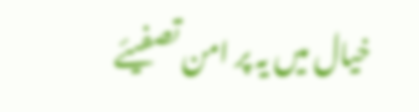خیال میں یہ پر امن تصفیئے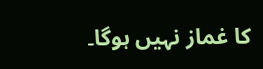کا غماز نہیں ہوگا۔